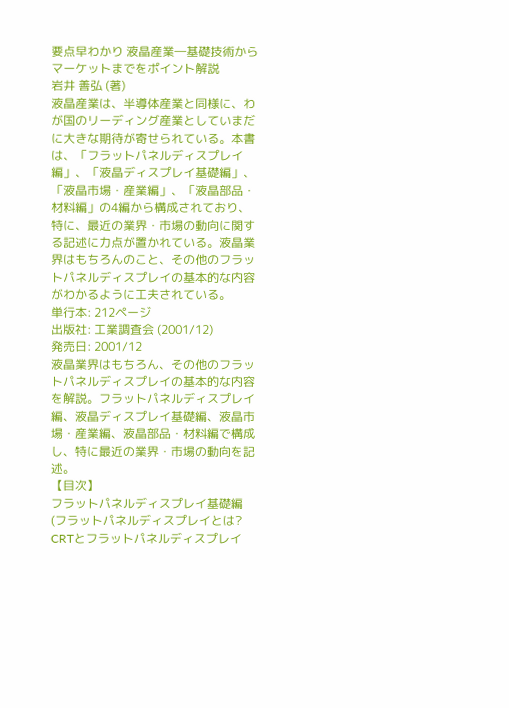要点早わかり 液晶産業―基礎技術からマーケットまでをポイント解説
岩井 善弘 (著)
液晶産業は、半導体産業と同様に、わが国のリーディング産業としていまだに大きな期待が寄せられている。本書は、「フラットパネルディスプレイ編」、「液晶ディスプレイ基礎編」、「液晶市場・産業編」、「液晶部品・材料編」の4編から構成されており、特に、最近の業界・市場の動向に関する記述に力点が置かれている。液晶業界はもちろんのこと、その他のフラットパネルディスプレイの基本的な内容がわかるように工夫されている。
単行本: 212ページ
出版社: 工業調査会 (2001/12)
発売日: 2001/12
液晶業界はもちろん、その他のフラットパネルディスプレイの基本的な内容を解説。フラットパネルディスプレイ編、液晶ディスプレイ基礎編、液晶市場・産業編、液晶部品・材料編で構成し、特に最近の業界・市場の動向を記述。
【目次】
フラットパネルディスプレイ基礎編(フラットパネルディスプレイとは?
CRTとフラットパネルディスプレイ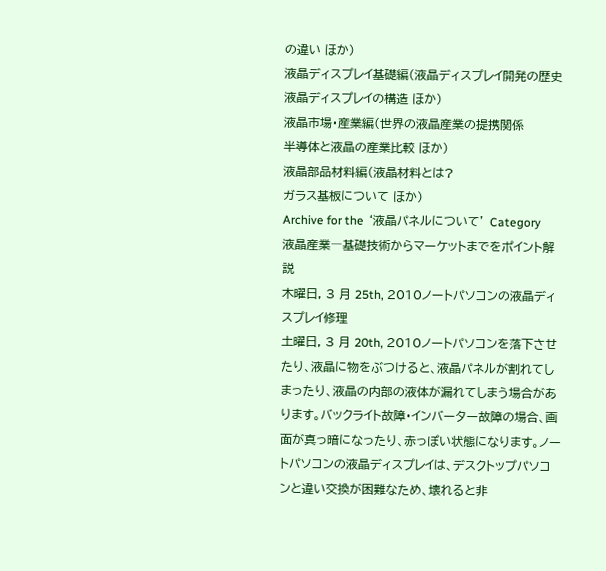の違い ほか)
液晶ディスプレイ基礎編(液晶ディスプレイ開発の歴史
液晶ディスプレイの構造 ほか)
液晶市場・産業編(世界の液晶産業の提携関係
半導体と液晶の産業比較 ほか)
液晶部品材料編(液晶材料とは?
ガラス基板について ほか)
Archive for the ‘液晶パネルについて’ Category
液晶産業―基礎技術からマーケットまでをポイント解説
木曜日, 3 月 25th, 2010ノートパソコンの液晶ディスプレイ修理
土曜日, 3 月 20th, 2010ノートパソコンを落下させたり、液晶に物をぶつけると、液晶パネルが割れてしまったり、液晶の内部の液体が漏れてしまう場合があります。バックライト故障・インバーター故障の場合、画面が真っ暗になったり、赤っぽい状態になります。ノートパソコンの液晶ディスプレイは、デスクトップパソコンと違い交換が困難なため、壊れると非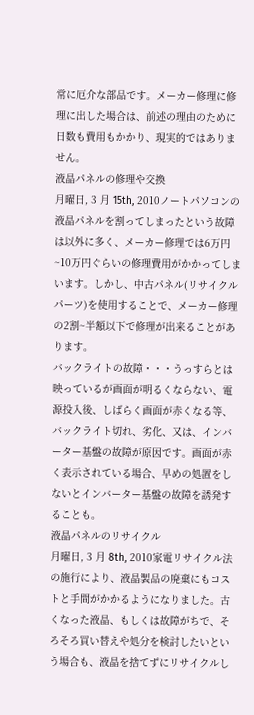常に厄介な部品です。メーカー修理に修理に出した場合は、前述の理由のために日数も費用もかかり、現実的ではありません。
液晶パネルの修理や交換
月曜日, 3 月 15th, 2010ノートパソコンの液晶パネルを割ってしまったという故障は以外に多く、メーカー修理では6万円~10万円ぐらいの修理費用がかかってしまいます。しかし、中古パネル(リサイクルパーツ)を使用することで、メーカー修理の2割~半額以下で修理が出来ることがあります。
バックライトの故障・・・うっすらとは映っているが画面が明るくならない、電源投入後、しばらく画面が赤くなる等、バックライト切れ、劣化、又は、インバーター基盤の故障が原因です。画面が赤く表示されている場合、早めの処置をしないとインバーター基盤の故障を誘発することも。
液晶パネルのリサイクル
月曜日, 3 月 8th, 2010家電リサイクル法の施行により、液晶製品の廃棄にもコストと手間がかかるようになりました。古くなった液晶、もしくは故障がちで、そろそろ買い替えや処分を検討したいという場合も、液晶を捨てずにリサイクルし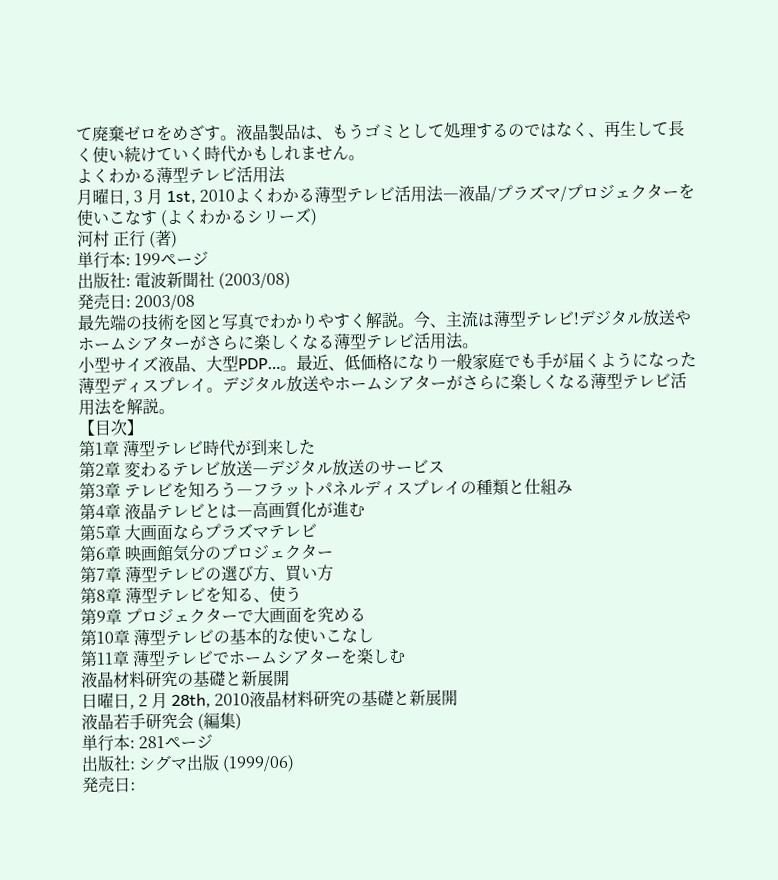て廃棄ゼロをめざす。液晶製品は、もうゴミとして処理するのではなく、再生して長く使い続けていく時代かもしれません。
よくわかる薄型テレビ活用法
月曜日, 3 月 1st, 2010よくわかる薄型テレビ活用法―液晶/プラズマ/プロジェクターを使いこなす (よくわかるシリーズ)
河村 正行 (著)
単行本: 199ページ
出版社: 電波新聞社 (2003/08)
発売日: 2003/08
最先端の技術を図と写真でわかりやすく解説。今、主流は薄型テレビ!デジタル放送やホームシアターがさらに楽しくなる薄型テレビ活用法。
小型サイズ液晶、大型PDP…。最近、低価格になり一般家庭でも手が届くようになった薄型ディスプレイ。デジタル放送やホームシアターがさらに楽しくなる薄型テレビ活用法を解説。
【目次】
第1章 薄型テレビ時代が到来した
第2章 変わるテレビ放送―デジタル放送のサービス
第3章 テレビを知ろう―フラットパネルディスプレイの種類と仕組み
第4章 液晶テレビとは―高画質化が進む
第5章 大画面ならプラズマテレビ
第6章 映画館気分のプロジェクター
第7章 薄型テレビの選び方、買い方
第8章 薄型テレビを知る、使う
第9章 プロジェクターで大画面を究める
第10章 薄型テレビの基本的な使いこなし
第11章 薄型テレビでホームシアターを楽しむ
液晶材料研究の基礎と新展開
日曜日, 2 月 28th, 2010液晶材料研究の基礎と新展開
液晶若手研究会 (編集)
単行本: 281ページ
出版社: シグマ出版 (1999/06)
発売日: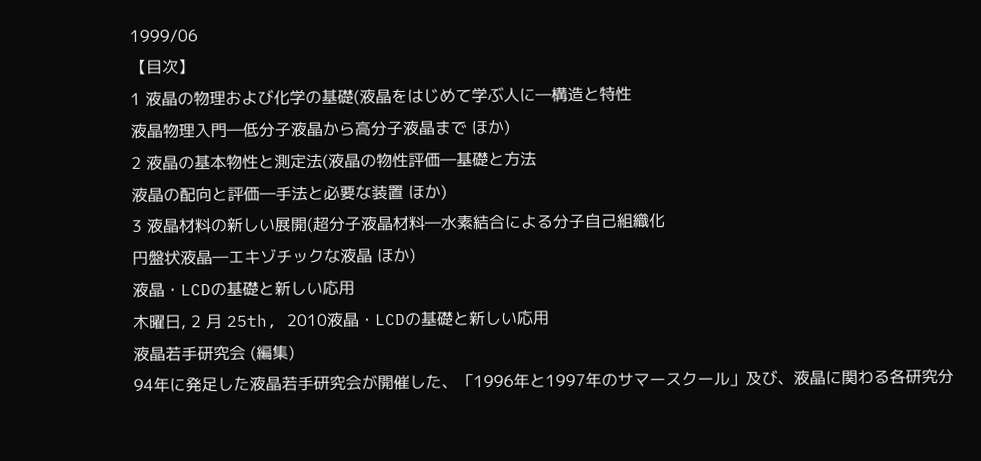1999/06
【目次】
1 液晶の物理および化学の基礎(液晶をはじめて学ぶ人に―構造と特性
液晶物理入門―低分子液晶から高分子液晶まで ほか)
2 液晶の基本物性と測定法(液晶の物性評価―基礎と方法
液晶の配向と評価―手法と必要な装置 ほか)
3 液晶材料の新しい展開(超分子液晶材料―水素結合による分子自己組織化
円盤状液晶―エキゾチックな液晶 ほか)
液晶・LCDの基礎と新しい応用
木曜日, 2 月 25th, 2010液晶・LCDの基礎と新しい応用
液晶若手研究会 (編集)
94年に発足した液晶若手研究会が開催した、「1996年と1997年のサマースクール」及び、液晶に関わる各研究分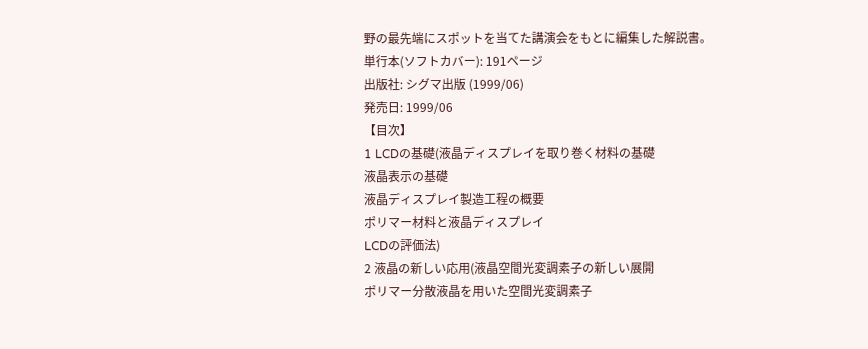野の最先端にスポットを当てた講演会をもとに編集した解説書。
単行本(ソフトカバー): 191ページ
出版社: シグマ出版 (1999/06)
発売日: 1999/06
【目次】
1 LCDの基礎(液晶ディスプレイを取り巻く材料の基礎
液晶表示の基礎
液晶ディスプレイ製造工程の概要
ポリマー材料と液晶ディスプレイ
LCDの評価法)
2 液晶の新しい応用(液晶空間光変調素子の新しい展開
ポリマー分散液晶を用いた空間光変調素子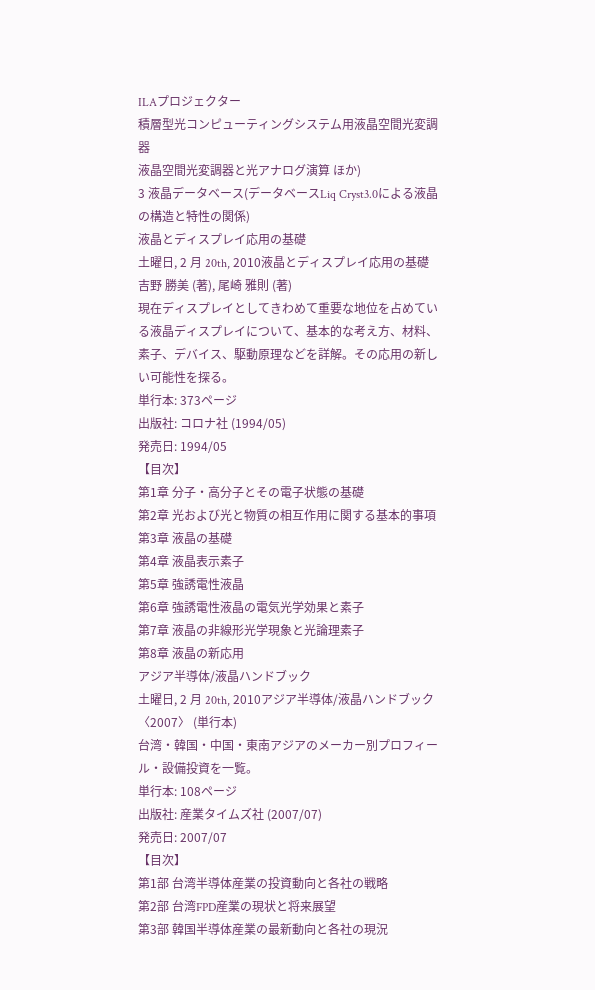ILAプロジェクター
積層型光コンピューティングシステム用液晶空間光変調器
液晶空間光変調器と光アナログ演算 ほか)
3 液晶データベース(データベースLiq Cryst3.0による液晶の構造と特性の関係)
液晶とディスプレイ応用の基礎
土曜日, 2 月 20th, 2010液晶とディスプレイ応用の基礎
吉野 勝美 (著), 尾崎 雅則 (著)
現在ディスプレイとしてきわめて重要な地位を占めている液晶ディスプレイについて、基本的な考え方、材料、素子、デバイス、駆動原理などを詳解。その応用の新しい可能性を探る。
単行本: 373ページ
出版社: コロナ社 (1994/05)
発売日: 1994/05
【目次】
第1章 分子・高分子とその電子状態の基礎
第2章 光および光と物質の相互作用に関する基本的事項
第3章 液晶の基礎
第4章 液晶表示素子
第5章 強誘電性液晶
第6章 強誘電性液晶の電気光学効果と素子
第7章 液晶の非線形光学現象と光論理素子
第8章 液晶の新応用
アジア半導体/液晶ハンドブック
土曜日, 2 月 20th, 2010アジア半導体/液晶ハンドブック〈2007〉 (単行本)
台湾・韓国・中国・東南アジアのメーカー別プロフィール・設備投資を一覧。
単行本: 108ページ
出版社: 産業タイムズ社 (2007/07)
発売日: 2007/07
【目次】
第1部 台湾半導体産業の投資動向と各社の戦略
第2部 台湾FPD産業の現状と将来展望
第3部 韓国半導体産業の最新動向と各社の現況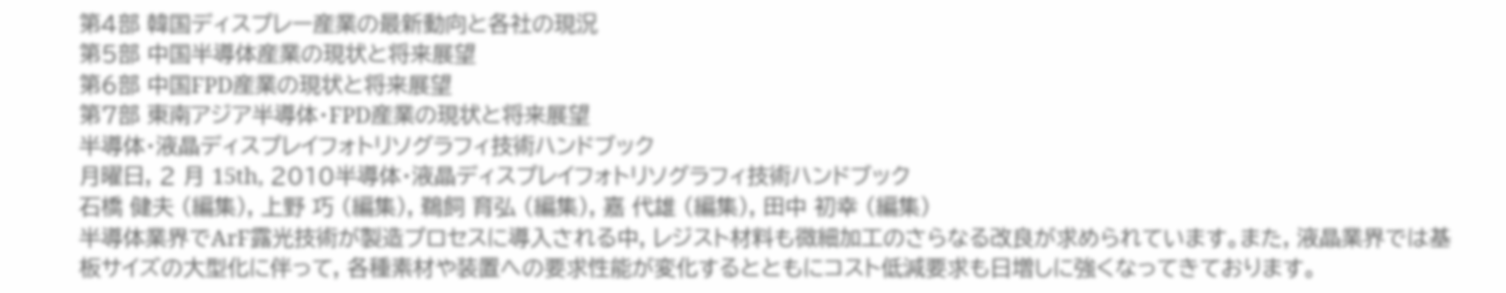第4部 韓国ディスプレー産業の最新動向と各社の現況
第5部 中国半導体産業の現状と将来展望
第6部 中国FPD産業の現状と将来展望
第7部 東南アジア半導体・FPD産業の現状と将来展望
半導体・液晶ディスプレイフォトリソグラフィ技術ハンドブック
月曜日, 2 月 15th, 2010半導体・液晶ディスプレイフォトリソグラフィ技術ハンドブック
石橋 健夫 (編集), 上野 巧 (編集), 鵜飼 育弘 (編集), 嘉 代雄 (編集), 田中 初幸 (編集)
半導体業界でArF露光技術が製造プロセスに導入される中, レジスト材料も微細加工のさらなる改良が求められています。また, 液晶業界では基板サイズの大型化に伴って, 各種素材や装置への要求性能が変化するとともにコスト低減要求も日増しに強くなってきております。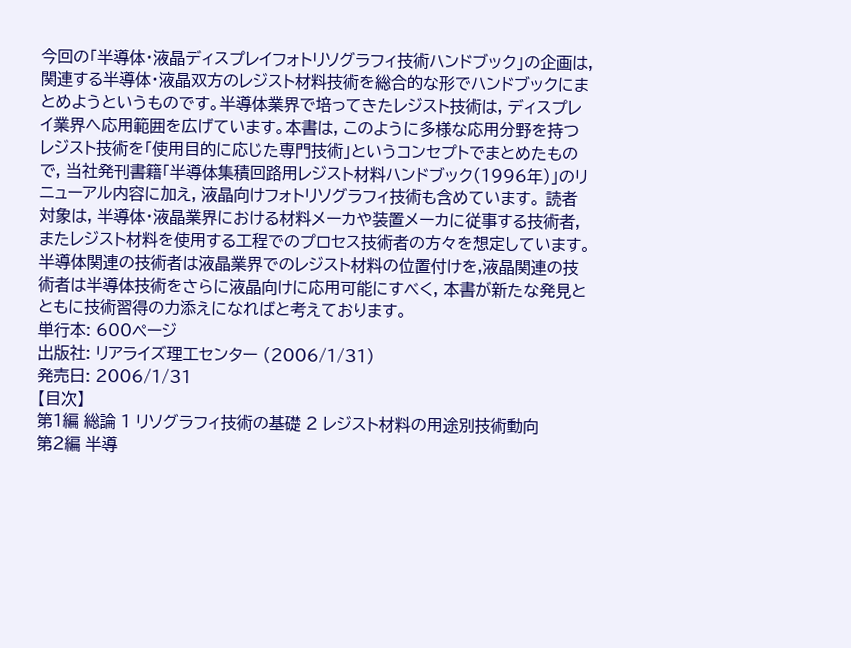今回の「半導体・液晶ディスプレイフォトリソグラフィ技術ハンドブック」の企画は, 関連する半導体・液晶双方のレジスト材料技術を総合的な形でハンドブックにまとめようというものです。半導体業界で培ってきたレジスト技術は, ディスプレイ業界へ応用範囲を広げています。本書は, このように多様な応用分野を持つレジスト技術を「使用目的に応じた専門技術」というコンセプトでまとめたもので, 当社発刊書籍「半導体集積回路用レジスト材料ハンドブック(1996年)」のリニューアル内容に加え, 液晶向けフォトリソグラフィ技術も含めています。 読者対象は, 半導体・液晶業界における材料メーカや装置メーカに従事する技術者, またレジスト材料を使用する工程でのプロセス技術者の方々を想定しています。半導体関連の技術者は液晶業界でのレジスト材料の位置付けを,液晶関連の技術者は半導体技術をさらに液晶向けに応用可能にすべく, 本書が新たな発見とともに技術習得の力添えになればと考えております。
単行本: 600ページ
出版社: リアライズ理工センター (2006/1/31)
発売日: 2006/1/31
【目次】
第1編 総論 1 リソグラフィ技術の基礎 2 レジスト材料の用途別技術動向
第2編 半導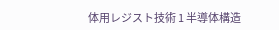体用レジスト技術 1 半導体構造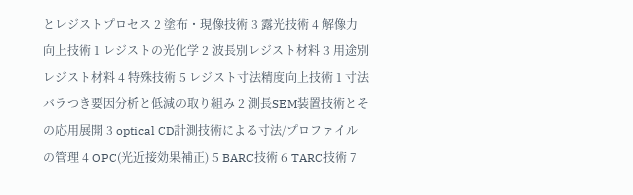とレジストプロセス 2 塗布・現像技術 3 露光技術 4 解像力向上技術 1 レジストの光化学 2 波長別レジスト材料 3 用途別レジスト材料 4 特殊技術 5 レジスト寸法精度向上技術 1 寸法バラつき要因分析と低減の取り組み 2 測長SEM装置技術とその応用展開 3 optical CD計測技術による寸法/プロファイルの管理 4 OPC(光近接効果補正) 5 BARC技術 6 TARC技術 7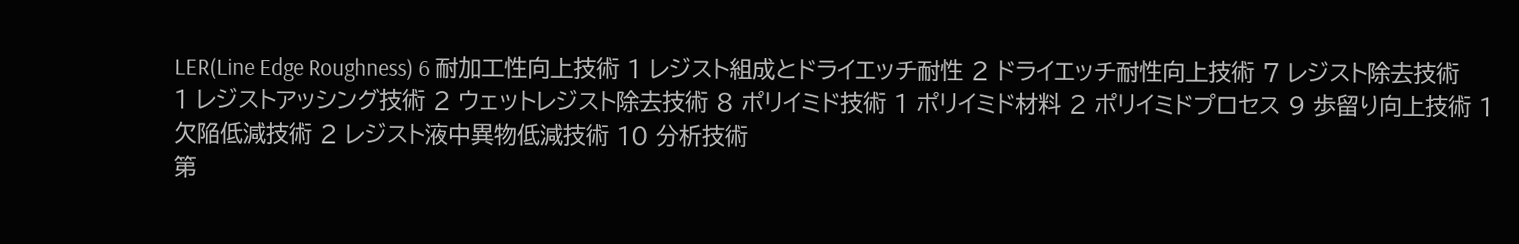LER(Line Edge Roughness) 6 耐加工性向上技術 1 レジスト組成とドライエッチ耐性 2 ドライエッチ耐性向上技術 7 レジスト除去技術 1 レジストアッシング技術 2 ウェットレジスト除去技術 8 ポリイミド技術 1 ポリイミド材料 2 ポリイミドプロセス 9 歩留り向上技術 1 欠陥低減技術 2 レジスト液中異物低減技術 10 分析技術
第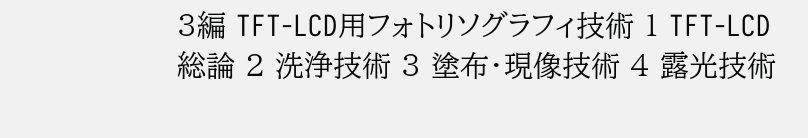3編 TFT-LCD用フォトリソグラフィ技術 1 TFT-LCD総論 2 洗浄技術 3 塗布・現像技術 4 露光技術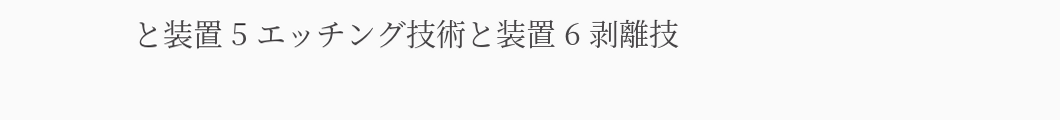と装置 5 エッチング技術と装置 6 剥離技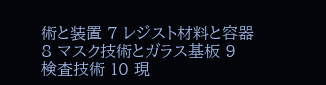術と装置 7 レジスト材料と容器 8 マスク技術とガラス基板 9 検査技術 10 現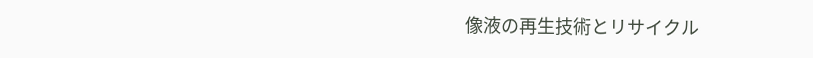像液の再生技術とリサイクル